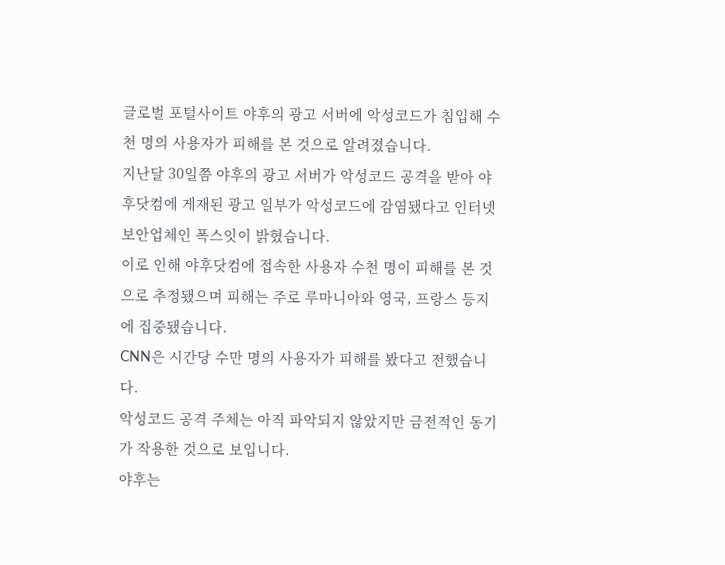글로벌 포털사이트 야후의 광고 서버에 악성코드가 침입해 수천 명의 사용자가 피해를 본 것으로 알려졌습니다.
지난달 30일쯤 야후의 광고 서버가 악성코드 공격을 받아 야후닷컴에 게재된 광고 일부가 악성코드에 감염됐다고 인터넷 보안업체인 폭스잇이 밝혔습니다.
이로 인해 야후닷컴에 접속한 사용자 수천 명이 피해를 본 것으로 추정됐으며 피해는 주로 루마니아와 영국, 프랑스 등지에 집중됐습니다.
CNN은 시간당 수만 명의 사용자가 피해를 봤다고 전했습니다.
악성코드 공격 주체는 아직 파악되지 않았지만 금전적인 동기가 작용한 것으로 보입니다.
야후는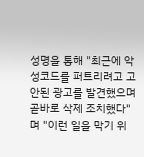성명을 통해 "최근에 악성코드를 퍼트리려고 고안된 광고를 발견했으며 곧바로 삭제 조치했다"며 "이런 일을 막기 위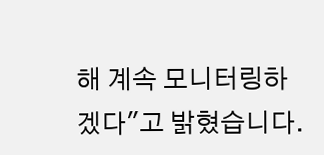해 계속 모니터링하겠다"고 밝혔습니다.